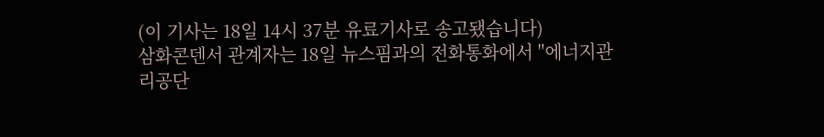(이 기사는 18일 14시 37분 유료기사로 송고됐습니다)
삼화콘덴서 관계자는 18일 뉴스핌과의 전화통화에서 "에너지관리공단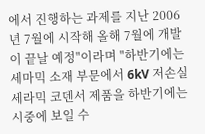에서 진행하는 과제를 지난 2006년 7월에 시작해 올해 7월에 개발이 끝날 예정"이라며 "하반기에는 세마믹 소재 부문에서 6kV 저손실 세라믹 코덴서 제품을 하반기에는 시중에 보일 수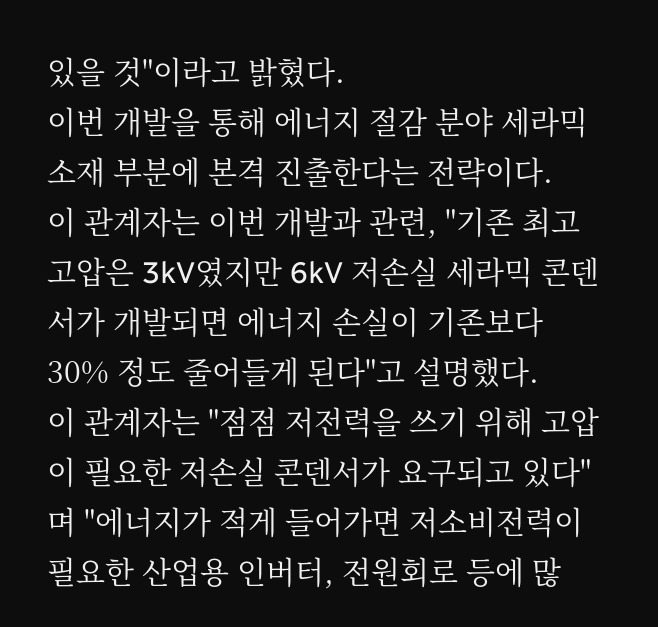있을 것"이라고 밝혔다.
이번 개발을 통해 에너지 절감 분야 세라믹 소재 부분에 본격 진출한다는 전략이다.
이 관계자는 이번 개발과 관련, "기존 최고 고압은 3kV였지만 6kV 저손실 세라믹 콘덴서가 개발되면 에너지 손실이 기존보다 30% 정도 줄어들게 된다"고 설명했다.
이 관계자는 "점점 저전력을 쓰기 위해 고압이 필요한 저손실 콘덴서가 요구되고 있다"며 "에너지가 적게 들어가면 저소비전력이 필요한 산업용 인버터, 전원회로 등에 많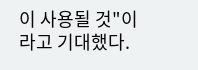이 사용될 것"이라고 기대했다.